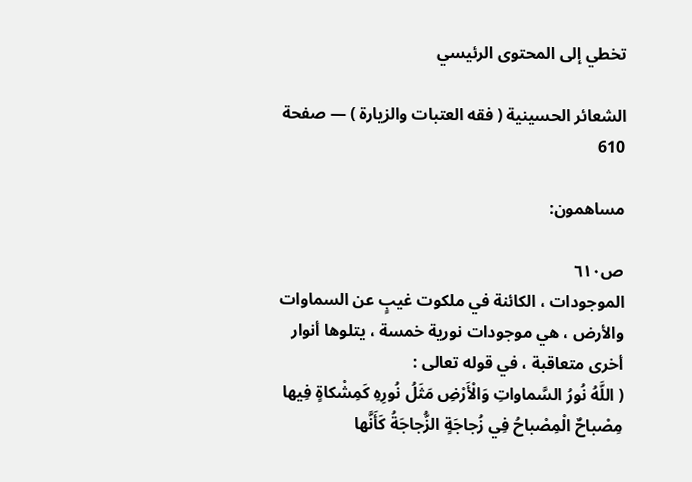تخطي إلى المحتوى الرئيسي

الشعائر الحسينية ( فقه العتبات والزيارة ) — صفحة 610

مساهمون:

ص٦١٠
الموجودات ، الكائنة في ملكوت غيبٍ عن السماوات والأرض ، هي موجودات نورية خمسة ، يتلوها أنوار أخرى متعاقبة ، في قوله تعالى :
( اللَّهُ نُورُ السَّماواتِ وَالْأَرْضِ مَثَلُ نُورِهِ كَمِشْكاةٍ فِيها مِصْباحٌ الْمِصْباحُ فِي زُجاجَةٍ الزُّجاجَةُ كَأَنَّها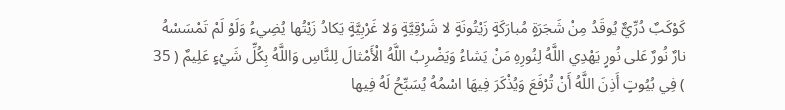كَوْكَبٌ دُرِّيٌّ يُوقَدُ مِنْ شَجَرَةٍ مُبارَكَةٍ زَيْتُونَةٍ لا شَرْقِيَّةٍ وَلا غَرْبِيَّةٍ يَكادُ زَيْتُها يُضِيءُ وَلَوْ لَمْ تَمْسَسْهُ نارٌ نُورٌ عَلى نُورٍ يَهْدِي اللَّهُ لِنُورِهِ مَنْ يَشاءُ وَيَضْرِبُ اللَّهُ الْأَمْثالَ لِلنَّاسِ وَاللَّهُ بِكُلِّ شَيْءٍ عَلِيمٌ ( 35 ) فِي بُيُوتٍ أَذِنَ اللَّهُ أَنْ تُرْفَعَ وَيُذْكَرَ فِيهَا اسْمُهُ يُسَبِّحُ لَهُ فِيها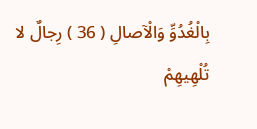بِالْغُدُوِّ وَالْآصالِ ( 36 ) رِجالٌ لا تُلْهِيهِمْ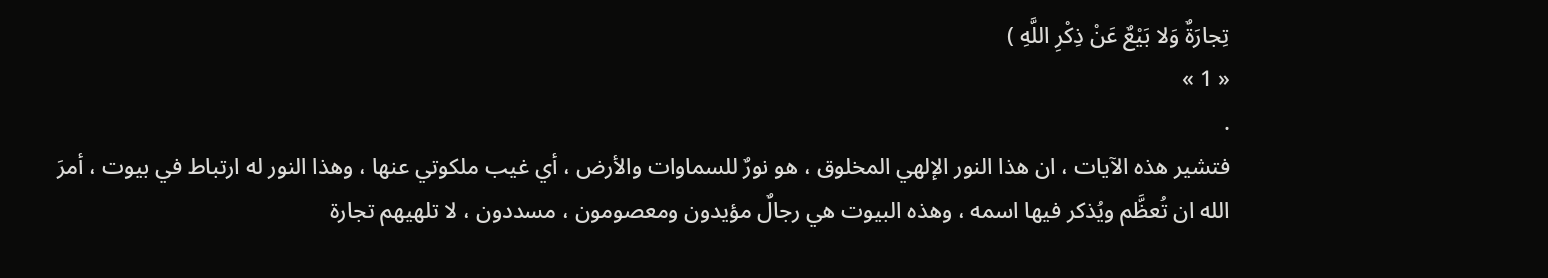تِجارَةٌ وَلا بَيْعٌ عَنْ ذِكْرِ اللَّهِ )
« 1 »
.
فتشير هذه الآيات ، ان هذا النور الإلهي المخلوق ، هو نورٌ للسماوات والأرض ، أي غيب ملكوتي عنها ، وهذا النور له ارتباط في بيوت ، أمرَ الله ان تُعظَّم ويُذكر فيها اسمه ، وهذه البيوت هي رجالٌ مؤيدون ومعصومون ، مسددون ، لا تلهيهم تجارة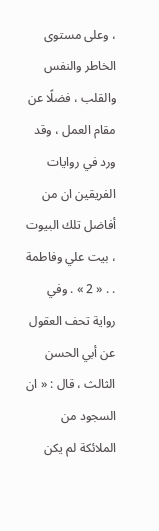، وعلى مستوى الخاطر والنفس والقلب ، فضلًا عن مقام العمل ، وقد ورد في روايات الفريقين ان من أفاضل تلك البيوت ، بيت علي وفاطمة . . « 2 » . وفي رواية تحف العقول عن أبي الحسن الثالث ، قال : « ان السجود من الملائكة لم يكن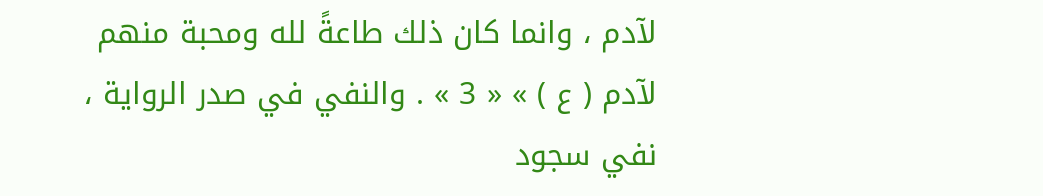لآدم ، وانما كان ذلك طاعةً لله ومحبة منهم لآدم ( ع ) » « 3 » . والنفي في صدر الرواية ، نفي سجود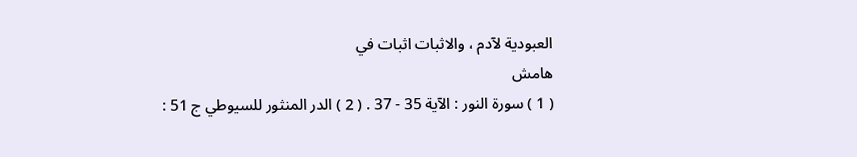العبودية لآدم ، والاثبات اثبات في
هامش
( 1 ) سورة النور : الآية 35 - 37 . ( 2 ) الدر المنثور للسيوطي ج 51 :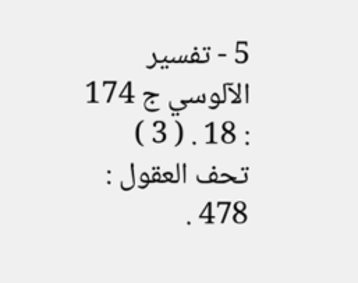5 - تفسير الآلوسي ج 174 : 18 . ( 3 ) تحف العقول : 478 .